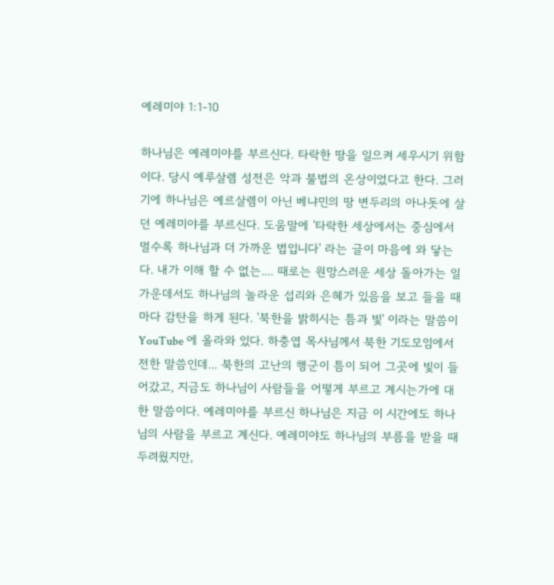예레미야 1:1-10

하나님은 예레미야를 부르신다. 타락한 땅을 일으켜 세우시기 위함이다. 당시 예루살렘 성전은 악과 불법의 온상이었다고 한다. 그러기에 하나님은 예르살렘이 아닌 베냐민의 땅 변두리의 아나돗에 살던 예레미야를 부르신다. 도움말에 '타락한 세상에서는 중심에서 멀수록 하나님과 더 가까운 법입니다' 라는 글이 마음에 와 닿는다. 내가 이해 할 수 없는.... 때로는 원망스러운 세상 돌아가는 일 가운데서도 하나님의 놀라운 섭리와 은혜가 있음을 보고 들을 때마다 감탄을 하게 된다. '북한을 밝히시는 틈과 빛' 이라는 말씀이 YouTube 에 올라와 있다. 하충엽 목사님께서 북한 기도모임에서 전한 말씀인데... 북한의 고난의 행군이 틈이 되어 그곳에 빛이 들어갔고, 지금도 하나님이 사람들을 어떻게 부르고 계시는가에 대한 말씀이다. 예레미야를 부르신 하나님은 지금 이 시간에도 하나님의 사람을 부르고 계신다. 예레미야도 하나님의 부름을 받을 때 두려웠지만,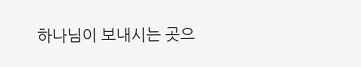하나님이 보내시는 곳으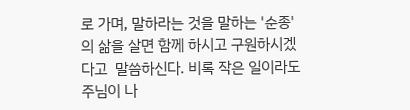로 가며, 말하라는 것을 말하는 '순종'의 삶을 살면 함께 하시고 구원하시겠다고  말씀하신다. 비록 작은 일이라도 주님이 나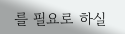를 필요로 하실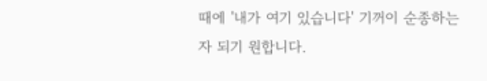때에 '내가 여기 있습니다' 기꺼이 순종하는 자 되기 원합니다.